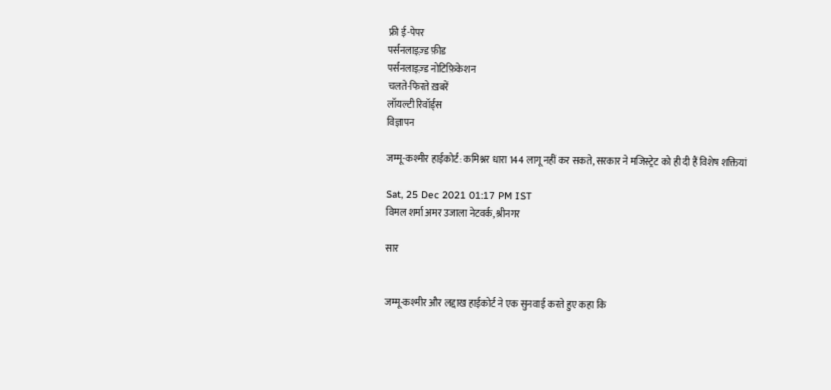फ्री ई-पेपर
पर्सनलाइज़्ड फ़ीड
पर्सनलाइज़्ड नोटिफ़िकेशन
चलते-फिरते ख़बरें
लॉयल्टी रिवॉर्ड्स
विज्ञापन

जम्मू-कश्मीर हाईकोर्ट: कमिश्नर धारा 144 लागू नहीं कर सकते, सरकार ने मजिस्ट्रेट को ही दी हैं विशेष शक्तियां

Sat, 25 Dec 2021 01:17 PM IST
विमल शर्मा अमर उजाला नेटवर्क, श्रीनगर

सार


जम्मू-कश्मीर और लद्दाख हाईकोर्ट ने एक सुनवाई करते हुए कहा कि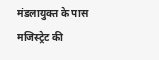मंडलायुक्त के पास मजिस्ट्रेट की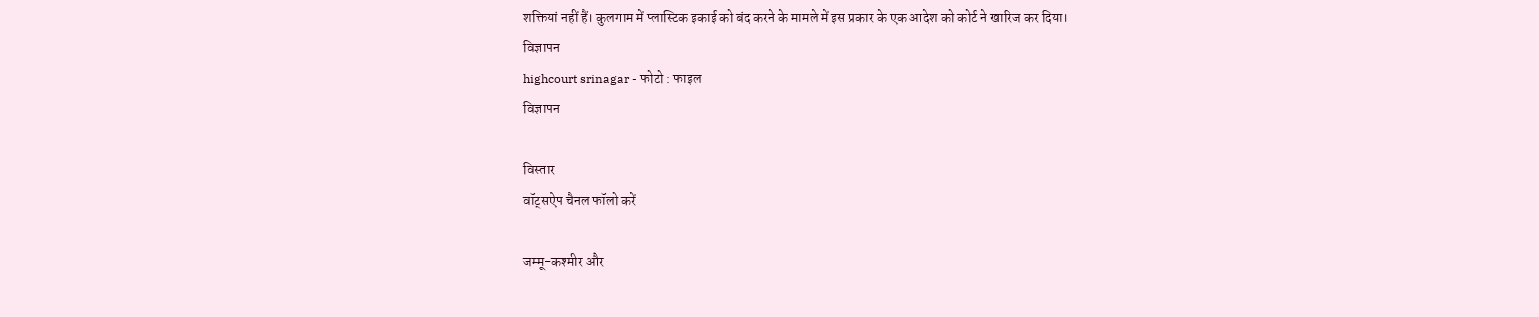शक्तियां नहीं हैं। कुलगाम में प्लास्टिक इकाई को बंद करने के मामले में इस प्रकार के एक आदेश को कोर्ट ने खारिज कर दिया।
विज्ञापन
highcourt srinagar - फोटो : फाइल
विज्ञापन

विस्तार
वॉट्सऐप चैनल फॉलो करें

जम्मू-कश्मीर और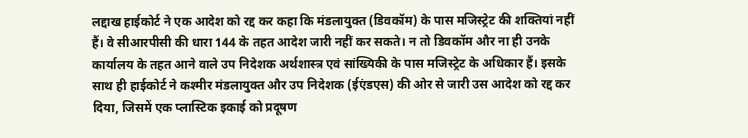लद्दाख हाईकोर्ट ने एक आदेश को रद्द कर कहा कि मंडलायुक्त (डिवकॉम) के पास मजिस्ट्रेट की शक्तियां नहीं हैं। वे सीआरपीसी की धारा 144 के तहत आदेश जारी नहीं कर सकते। न तो डिवकॉम और ना ही उनके कार्यालय के तहत आने वाले उप निदेशक अर्थशास्त्र एवं सांख्यिकी के पास मजिस्ट्रेट के अधिकार हैं। इसके साथ ही हाईकोर्ट ने कश्मीर मंडलायुक्त और उप निदेशक (ईएंडएस) की ओर से जारी उस आदेश को रद्द कर दिया, जिसमें एक प्लास्टिक इकाई को प्रदूषण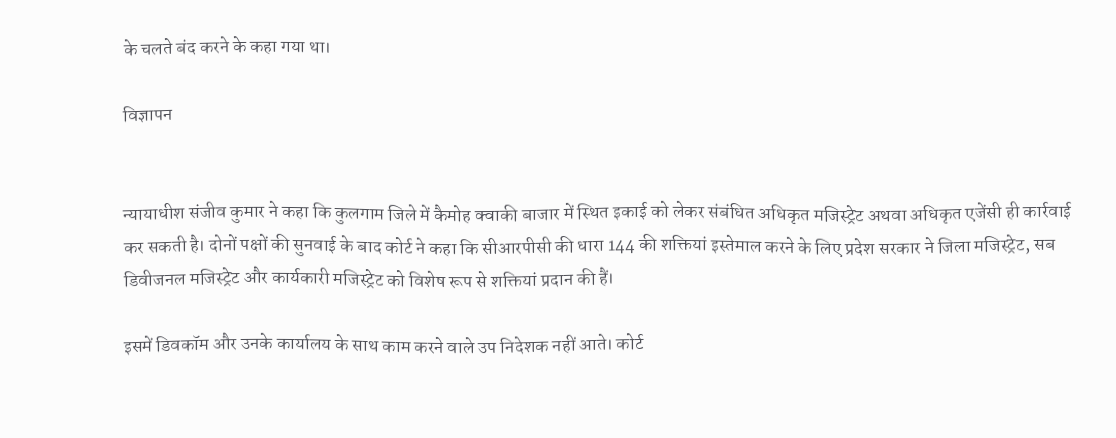के चलते बंद करने के कहा गया था।

विज्ञापन


न्यायाधीश संजीव कुमार ने कहा कि कुलगाम जिले में कैमोह क्वाकी बाजार में स्थित इकाई को लेकर संबंधित अधिकृत मजिस्ट्रेट अथवा अधिकृत एजेंसी ही कार्रवाई कर सकती है। दोनों पक्षों की सुनवाई के बाद कोर्ट ने कहा कि सीआरपीसी की धारा 144 की शक्तियां इस्तेमाल करने के लिए प्रदेश सरकार ने जिला मजिस्ट्रेट, सब डिवीजनल मजिस्ट्रेट और कार्यकारी मजिस्ट्रेट को विशेष रूप से शक्तियां प्रदान की हैं।

इसमें डिवकॉम और उनके कार्यालय के साथ काम करने वाले उप निदेशक नहीं आते। कोर्ट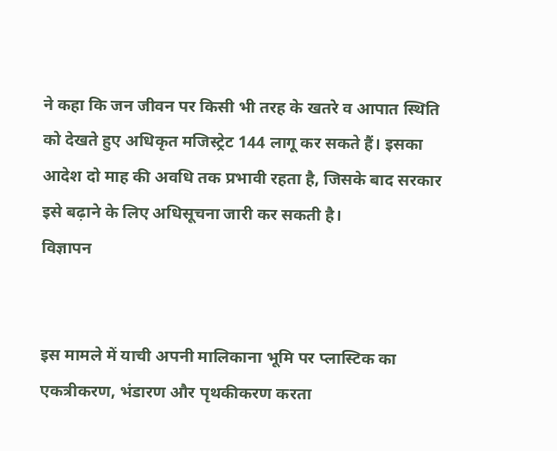ने कहा कि जन जीवन पर किसी भी तरह के खतरे व आपात स्थिति को देखते हुए अधिकृत मजिस्ट्रेट 144 लागू कर सकते हैं। इसका आदेश दो माह की अवधि तक प्रभावी रहता है, जिसके बाद सरकार इसे बढ़ाने के लिए अधिसूचना जारी कर सकती है।
विज्ञापन


इस मामले में याची अपनी मालिकाना भूमि पर प्लास्टिक का एकत्रीकरण, भंडारण और पृथकीकरण करता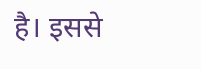है। इससे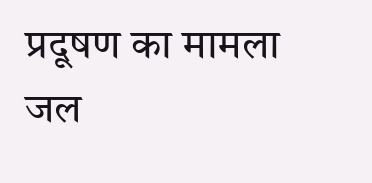प्रदूषण का मामला जल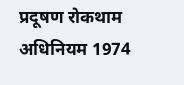प्रदूषण रोकथाम अधिनियम 1974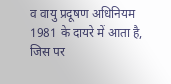व वायु प्रदूषण अधिनियम 1981 के दायरे में आता है, जिस पर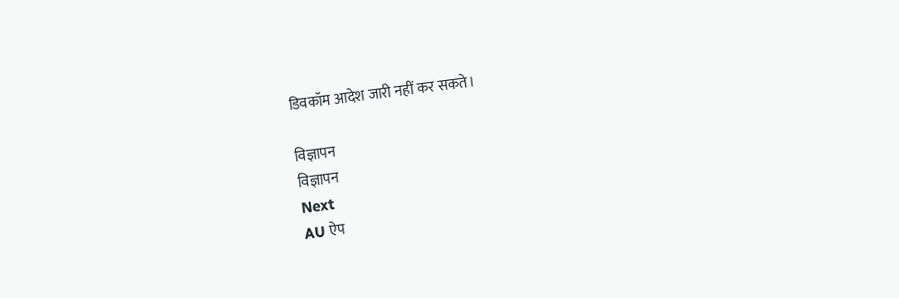डिवकॉम आदेश जारी नहीं कर सकते।

विज्ञापन
विज्ञापन
Next
AU ऐप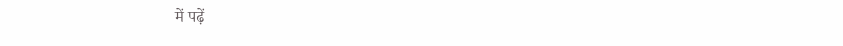में पढ़ें